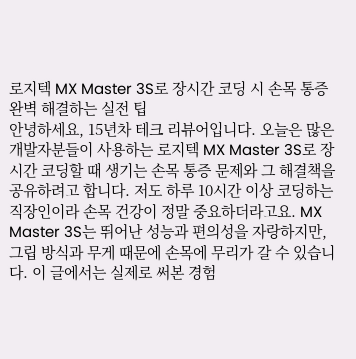로지텍 MX Master 3S로 장시간 코딩 시 손목 통증 완벽 해결하는 실전 팁
안녕하세요, 15년차 테크 리뷰어입니다. 오늘은 많은 개발자분들이 사용하는 로지텍 MX Master 3S로 장시간 코딩할 때 생기는 손목 통증 문제와 그 해결책을 공유하려고 합니다. 저도 하루 10시간 이상 코딩하는 직장인이라 손목 건강이 정말 중요하더라고요. MX Master 3S는 뛰어난 성능과 편의성을 자랑하지만, 그립 방식과 무게 때문에 손목에 무리가 갈 수 있습니다. 이 글에서는 실제로 써본 경험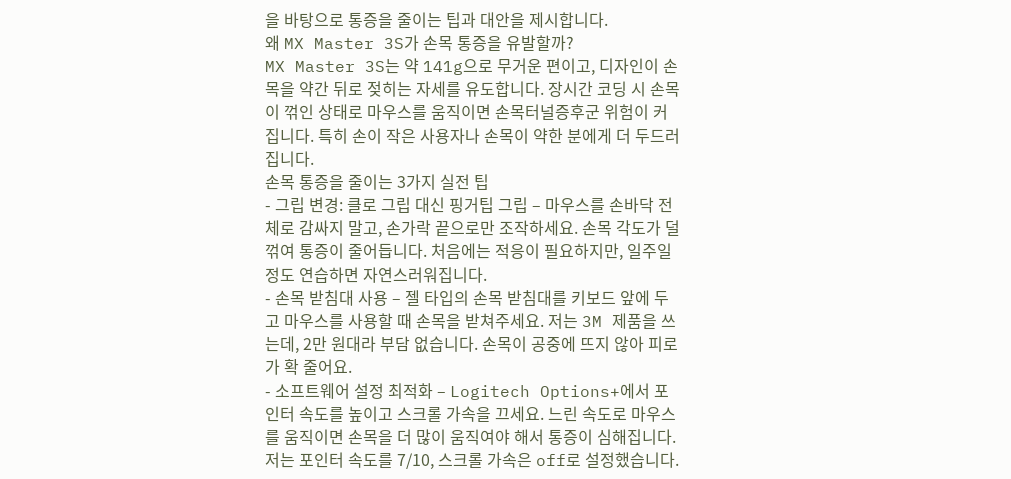을 바탕으로 통증을 줄이는 팁과 대안을 제시합니다.
왜 MX Master 3S가 손목 통증을 유발할까?
MX Master 3S는 약 141g으로 무거운 편이고, 디자인이 손목을 약간 뒤로 젖히는 자세를 유도합니다. 장시간 코딩 시 손목이 꺾인 상태로 마우스를 움직이면 손목터널증후군 위험이 커집니다. 특히 손이 작은 사용자나 손목이 약한 분에게 더 두드러집니다.
손목 통증을 줄이는 3가지 실전 팁
- 그립 변경: 클로 그립 대신 핑거팁 그립 – 마우스를 손바닥 전체로 감싸지 말고, 손가락 끝으로만 조작하세요. 손목 각도가 덜 꺾여 통증이 줄어듭니다. 처음에는 적응이 필요하지만, 일주일 정도 연습하면 자연스러워집니다.
- 손목 받침대 사용 – 젤 타입의 손목 받침대를 키보드 앞에 두고 마우스를 사용할 때 손목을 받쳐주세요. 저는 3M 제품을 쓰는데, 2만 원대라 부담 없습니다. 손목이 공중에 뜨지 않아 피로가 확 줄어요.
- 소프트웨어 설정 최적화 – Logitech Options+에서 포인터 속도를 높이고 스크롤 가속을 끄세요. 느린 속도로 마우스를 움직이면 손목을 더 많이 움직여야 해서 통증이 심해집니다. 저는 포인터 속도를 7/10, 스크롤 가속은 off로 설정했습니다.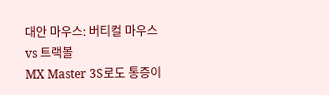대안 마우스: 버티컬 마우스 vs 트랙볼
MX Master 3S로도 통증이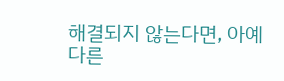해결되지 않는다면, 아예 다른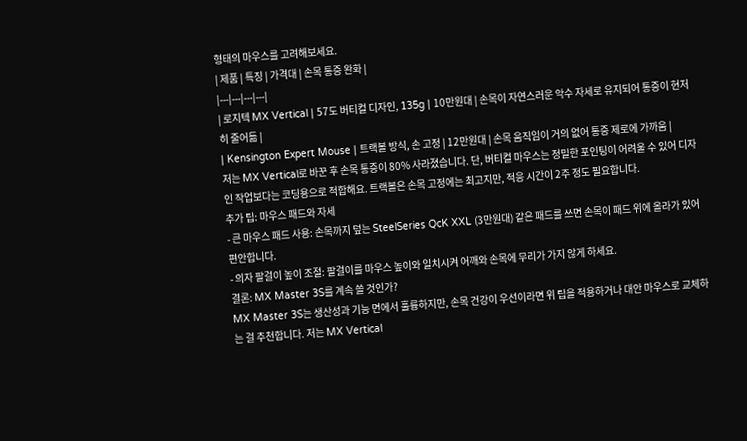형태의 마우스를 고려해보세요.
| 제품 | 특징 | 가격대 | 손목 통증 완화 |
|---|---|---|---|
| 로지텍 MX Vertical | 57도 버티컬 디자인, 135g | 10만원대 | 손목이 자연스러운 악수 자세로 유지되어 통증이 현저히 줄어듦 |
| Kensington Expert Mouse | 트랙볼 방식, 손 고정 | 12만원대 | 손목 움직임이 거의 없어 통증 제로에 가까움 |
저는 MX Vertical로 바꾼 후 손목 통증이 80% 사라졌습니다. 단, 버티컬 마우스는 정밀한 포인팅이 어려울 수 있어 디자인 작업보다는 코딩용으로 적합해요. 트랙볼은 손목 고정에는 최고지만, 적응 시간이 2주 정도 필요합니다.
추가 팁: 마우스 패드와 자세
- 큰 마우스 패드 사용: 손목까지 덮는 SteelSeries QcK XXL (3만원대) 같은 패드를 쓰면 손목이 패드 위에 올라가 있어 편안합니다.
- 의자 팔걸이 높이 조절: 팔걸이를 마우스 높이와 일치시켜 어깨와 손목에 무리가 가지 않게 하세요.
결론: MX Master 3S를 계속 쓸 것인가?
MX Master 3S는 생산성과 기능 면에서 훌륭하지만, 손목 건강이 우선이라면 위 팁을 적용하거나 대안 마우스로 교체하는 걸 추천합니다. 저는 MX Vertical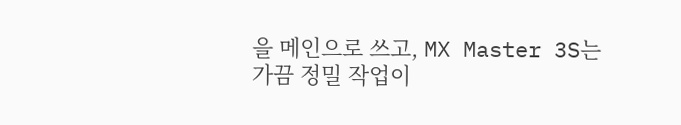을 메인으로 쓰고, MX Master 3S는 가끔 정밀 작업이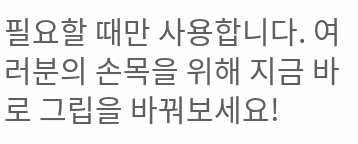필요할 때만 사용합니다. 여러분의 손목을 위해 지금 바로 그립을 바꿔보세요!